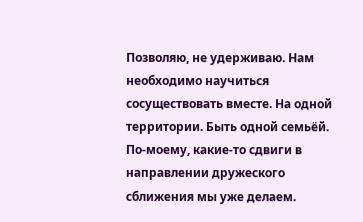Позволяю, не удерживаю. Нам необходимо научиться сосуществовать вместе. На одной территории. Быть одной семьёй. По-моему, какие-то сдвиги в направлении дружеского сближения мы уже делаем.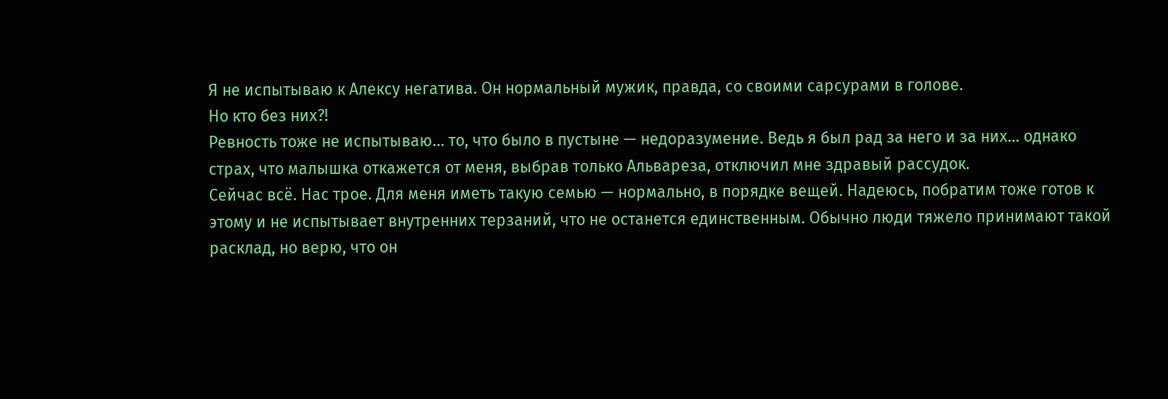Я не испытываю к Алексу негатива. Он нормальный мужик, правда, со своими сарсурами в голове.
Но кто без них?!
Ревность тоже не испытываю... то, что было в пустыне — недоразумение. Ведь я был рад за него и за них... однако страх, что малышка откажется от меня, выбрав только Альвареза, отключил мне здравый рассудок.
Сейчас всё. Нас трое. Для меня иметь такую семью — нормально, в порядке вещей. Надеюсь, побратим тоже готов к этому и не испытывает внутренних терзаний, что не останется единственным. Обычно люди тяжело принимают такой расклад, но верю, что он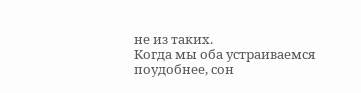не из таких.
Когда мы оба устраиваемся поудобнее, сон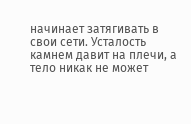начинает затягивать в свои сети. Усталость камнем давит на плечи, а тело никак не может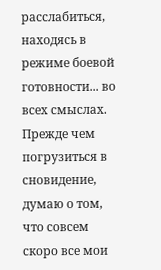расслабиться, находясь в режиме боевой готовности... во всех смыслах.
Прежде чем погрузиться в сновидение, думаю о том, что совсем скоро все мои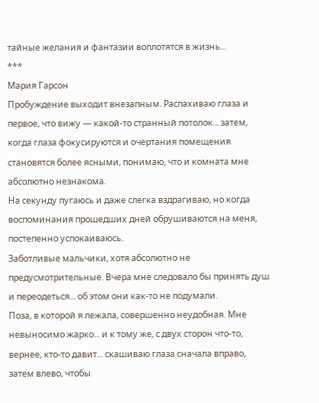тайные желания и фантазии воплотятся в жизнь...
***
Мария Гарсон
Пробуждение выходит внезапным. Распахиваю глаза и первое, что вижу — какой-то странный потолок... затем, когда глаза фокусируются и очертания помещения становятся более ясными, понимаю, что и комната мне абсолютно незнакома.
На секунду пугаюсь и даже слегка вздрагиваю, но когда воспоминания прошедших дней обрушиваются на меня, постепенно успокаиваюсь.
Заботливые мальчики, хотя абсолютно не предусмотрительные. Вчера мне следовало бы принять душ и переодеться... об этом они как-то не подумали.
Поза, в которой я лежала, совершенно неудобная. Мне невыносимо жарко... и к тому же, с двух сторон что-то, вернее, кто-то давит... скашиваю глаза сначала вправо, затем влево, чтобы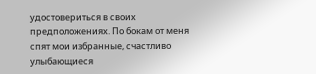удостовериться в своих предположениях. По бокам от меня спят мои избранные, счастливо улыбающиеся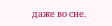даже во сне.